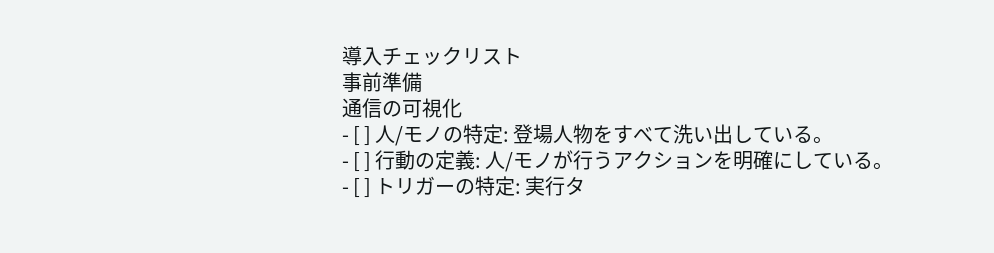導入チェックリスト
事前準備
通信の可視化
- [ ] 人/モノの特定: 登場人物をすべて洗い出している。
- [ ] 行動の定義: 人/モノが行うアクションを明確にしている。
- [ ] トリガーの特定: 実行タ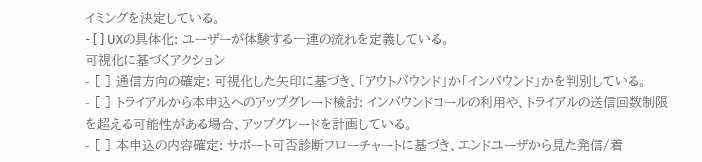イミングを決定している。
- [ ] UXの具体化: ユーザーが体験する一連の流れを定義している。
可視化に基づくアクション
- [ ] 通信方向の確定: 可視化した矢印に基づき、「アウトバウンド」か「インバウンド」かを判別している。
- [ ] トライアルから本申込へのアップグレード検討: インバウンドコールの利用や、トライアルの送信回数制限を超える可能性がある場合、アップグレードを計画している。
- [ ] 本申込の内容確定: サポート可否診断フローチャートに基づき、エンドユーザから見た発信/着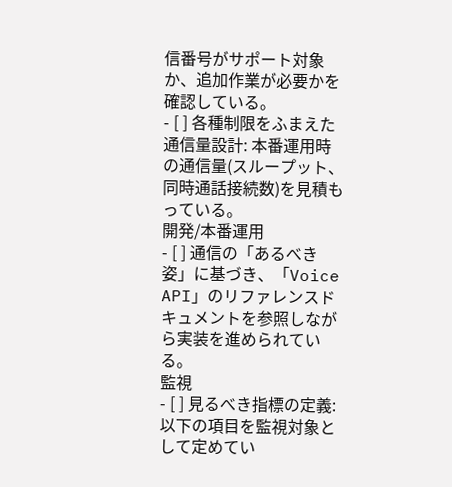信番号がサポート対象か、追加作業が必要かを確認している。
- [ ] 各種制限をふまえた通信量設計: 本番運用時の通信量(スループット、同時通話接続数)を見積もっている。
開発/本番運用
- [ ] 通信の「あるべき姿」に基づき、「Voice API」のリファレンスドキュメントを参照しながら実装を進められている。
監視
- [ ] 見るべき指標の定義: 以下の項目を監視対象として定めてい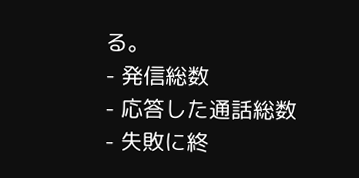る。
- 発信総数
- 応答した通話総数
- 失敗に終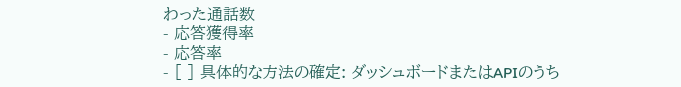わった通話数
- 応答獲得率
- 応答率
- [ ] 具体的な方法の確定: ダッシュボードまたはAPIのうち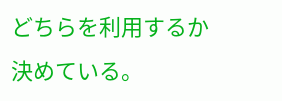どちらを利用するか決めている。